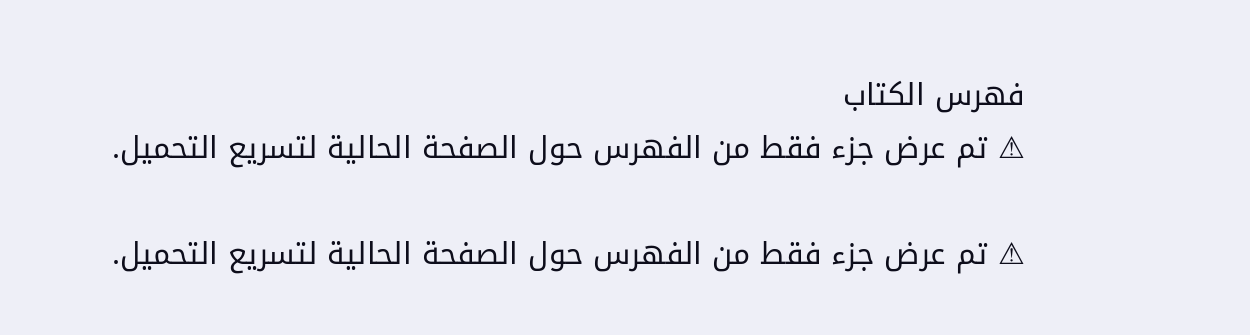فهرس الكتاب
⚠ تم عرض جزء فقط من الفهرس حول الصفحة الحالية لتسريع التحميل.

⚠ تم عرض جزء فقط من الفهرس حول الصفحة الحالية لتسريع التحميل.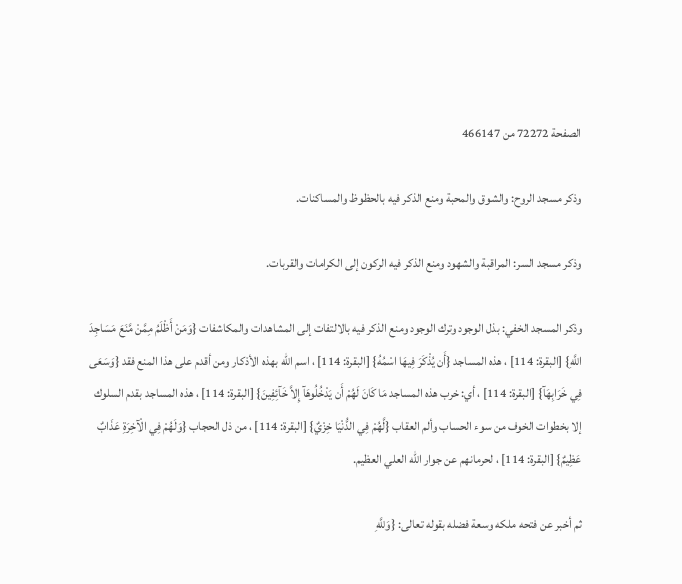الصفحة 72272 من 466147

وذكر مسجد الروح: والشوق والمحبة ومنع الذكر فيه بالحظوظ والمساكنات.

وذكر مسجد السر: المراقبة والشهود ومنع الذكر فيه الركون إلى الكرامات والقربات.

وذكر المسجد الخفي: بذل الوجود وترك الوجود ومنع الذكر فيه بالالتفات إلى المشاهدات والمكاشفات {وَمَنْ أَظْلَمُ مِمَّنْ مَّنَعَ مَسَاجِدَ اللَّهِ} [البقرة: 114] ، هذه المساجد {أَن يُذْكَرَ فِيهَا اسْمُهُ} [البقرة: 114] ، اسم الله بهذه الأذكار ومن أقدم على هذا المنع فقد {وَسَعَى فِي خَرَابِهَآ} [البقرة: 114] ، أي: خرب هذه المساجد مَا كَانَ لَهُمْ أَن يَدْخُلُوهَآ إِلاَّ خَآئِفِينَ} [البقرة: 114] ، هذه المساجد بقدم السلوك إلا بخطوات الخوف من سوء الحساب وألم العقاب {لَّهُمْ فِي الدُّنْيَا خِزْيٌ} [البقرة: 114] ، من ذل الحجاب {وَلَهُمْ فِي الْآخِرَةِ عَذَابٌ عَظِيمٌ} [البقرة: 114] ، لحرمانهم عن جوار الله العلي العظيم.

ثم أخبر عن فتحه ملكه وسعة فضله بقوله تعالى: {وَللَّهِ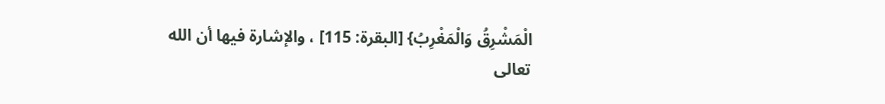الْمَشْرِقُ وَالْمَغْرِبُ} [البقرة: 115] ، والإشارة فيها أن الله تعالى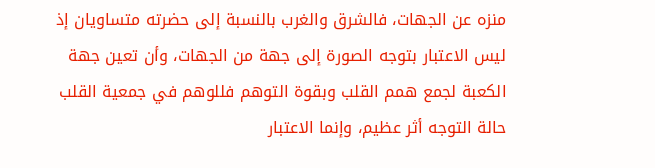منزه عن الجهات، فالشرق والغرب بالنسبة إلى حضرته متساويان إذ ليس الاعتبار بتوجه الصورة إلى جهة من الجهات، وأن تعين جهة الكعبة لجمع همم القلب وبقوة التوهم فللوهم في جمعية القلب حالة التوجه أثر عظيم، وإنما الاعتبار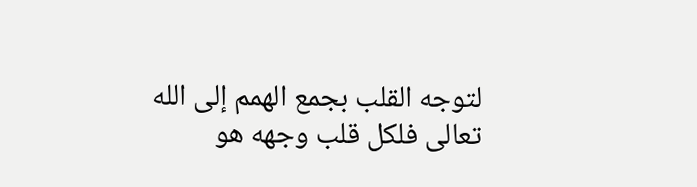لتوجه القلب بجمع الهمم إلى الله تعالى فلكل قلب وجهه هو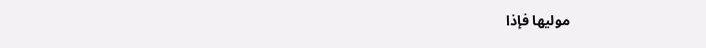موليها فإذا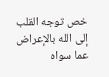خص توجه القلب إلى الله بالإعراض عما سواه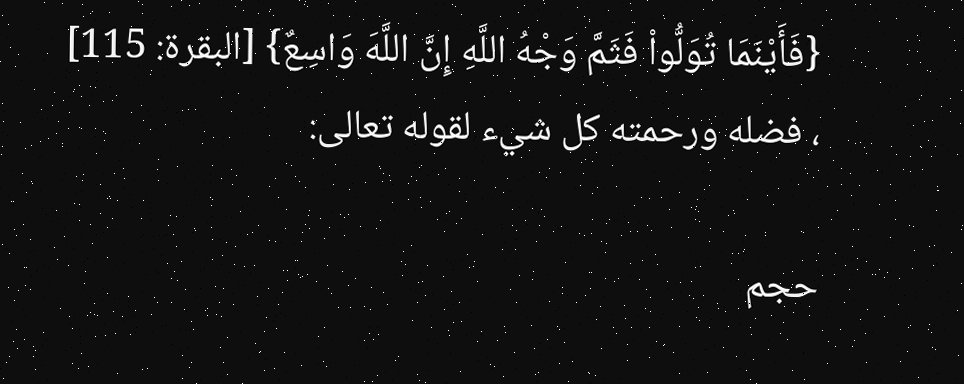{فَأَيْنَمَا تُوَلُّواْ فَثَمَّ وَجْهُ اللَّهِ إِنَّ اللَّهَ وَاسِعٌ} [البقرة: 115] ، فضله ورحمته كل شيء لقوله تعالى:

حجم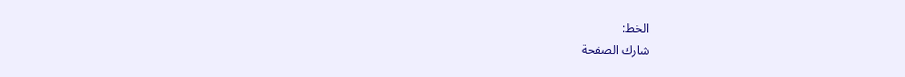الخط:
شارك الصفحة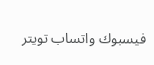فيسبوك واتساب تويتر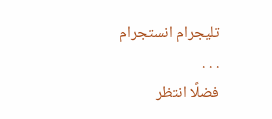تليجرام انستجرام
. . .
فضلًا انتظر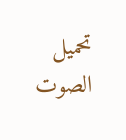تحميل الصوت